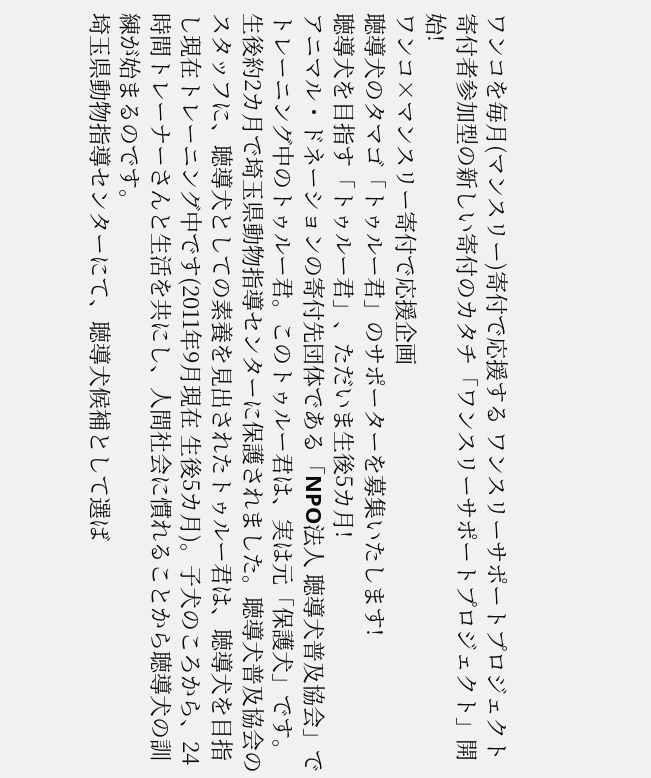ワンコを毎月(マンスリー)寄付で応援する ワンスリーサポートプロジェクト
寄付者参加型の新しい寄付のカタチ「ワンスリーサポートプロジェクト」開始!
ワンコ×マンスリー寄付で応援企画
聴導犬のタマゴ「トゥルー君」のサポーターを募集いたします!
聴導犬を目指す「トゥルー君」、ただいま生後5カ月!
アニマル・ドネーションの寄付先団体である「NPO法人 聴導犬普及協会」でトレーニング中のトゥルー君。このトゥルー君は、実は元「保護犬」です。生後約2カ月で埼玉県動物指導センターに保護されました。聴導犬普及協会のスタッフに、聴導犬としての素養を見出されたトゥルー君は、聴導犬を目指し現在トレーニング中です(2011年9月現在 生後5カ月)。子犬のころから、24時間トレーナーさんと生活を共にし、人間社会に慣れることから聴導犬の訓練が始まるのです。
埼玉県動物指導センターにて、聴導犬候補として選ば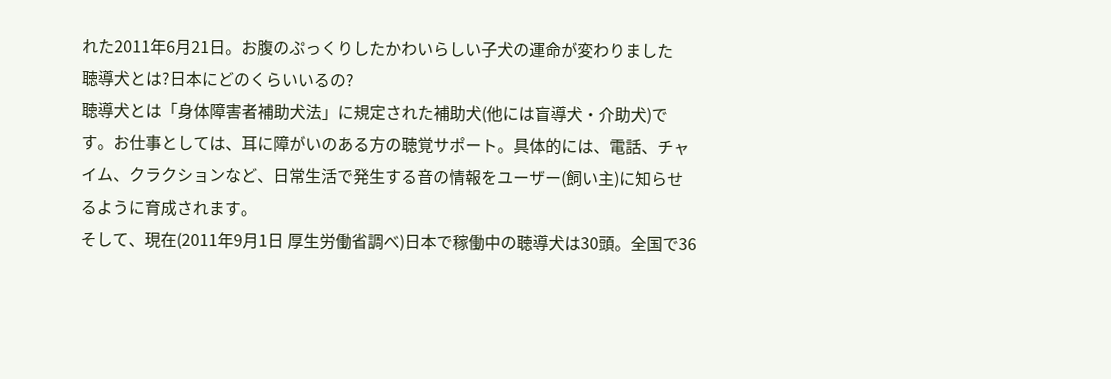れた2011年6月21日。お腹のぷっくりしたかわいらしい子犬の運命が変わりました
聴導犬とは?日本にどのくらいいるの?
聴導犬とは「身体障害者補助犬法」に規定された補助犬(他には盲導犬・介助犬)です。お仕事としては、耳に障がいのある方の聴覚サポート。具体的には、電話、チャイム、クラクションなど、日常生活で発生する音の情報をユーザー(飼い主)に知らせるように育成されます。
そして、現在(2011年9月1日 厚生労働省調べ)日本で稼働中の聴導犬は30頭。全国で36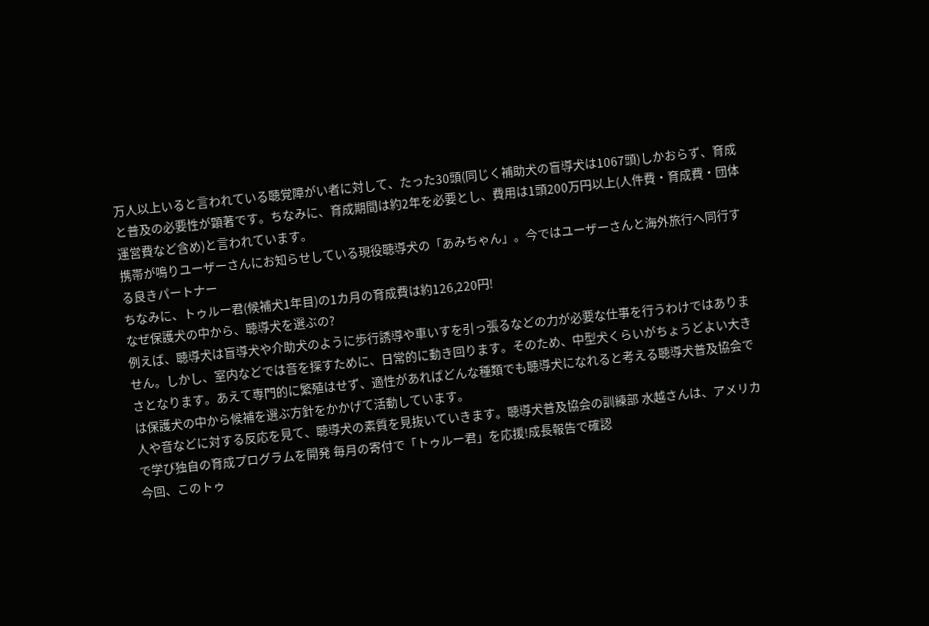万人以上いると言われている聴覚障がい者に対して、たった30頭(同じく補助犬の盲導犬は1067頭)しかおらず、育成と普及の必要性が顕著です。ちなみに、育成期間は約2年を必要とし、費用は1頭200万円以上(人件費・育成費・団体運営費など含め)と言われています。
携帯が鳴りユーザーさんにお知らせしている現役聴導犬の「あみちゃん」。今ではユーザーさんと海外旅行へ同行する良きパートナー
ちなみに、トゥルー君(候補犬1年目)の1カ月の育成費は約126,220円!
なぜ保護犬の中から、聴導犬を選ぶの?
例えば、聴導犬は盲導犬や介助犬のように歩行誘導や車いすを引っ張るなどの力が必要な仕事を行うわけではありません。しかし、室内などでは音を探すために、日常的に動き回ります。そのため、中型犬くらいがちょうどよい大きさとなります。あえて専門的に繁殖はせず、適性があればどんな種類でも聴導犬になれると考える聴導犬普及協会では保護犬の中から候補を選ぶ方針をかかげて活動しています。
人や音などに対する反応を見て、聴導犬の素質を見抜いていきます。聴導犬普及協会の訓練部 水越さんは、アメリカで学び独自の育成プログラムを開発 毎月の寄付で「トゥルー君」を応援!成長報告で確認
今回、このトゥ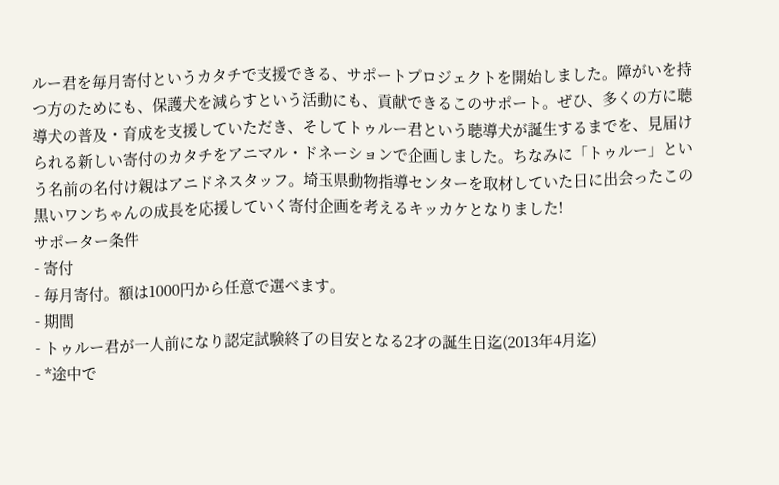ルー君を毎月寄付というカタチで支援できる、サポートプロジェクトを開始しました。障がいを持つ方のためにも、保護犬を減らすという活動にも、貢献できるこのサポート。ぜひ、多くの方に聴導犬の普及・育成を支援していただき、そしてトゥルー君という聴導犬が誕生するまでを、見届けられる新しい寄付のカタチをアニマル・ドネーションで企画しました。ちなみに「トゥルー」という名前の名付け親はアニドネスタッフ。埼玉県動物指導センターを取材していた日に出会ったこの黒いワンちゃんの成長を応援していく寄付企画を考えるキッカケとなりました!
サポーター条件
- 寄付
- 毎月寄付。額は1000円から任意で選べます。
- 期間
- トゥルー君が一人前になり認定試験終了の目安となる2才の誕生日迄(2013年4月迄)
- *途中で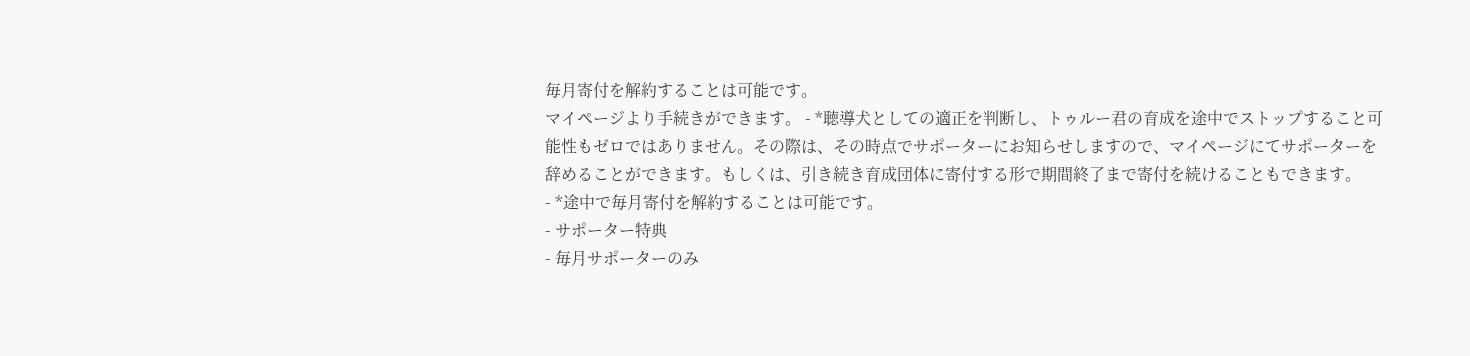毎月寄付を解約することは可能です。
マイページより手続きができます。 - *聴導犬としての適正を判断し、トゥルー君の育成を途中でストップすること可能性もゼロではありません。その際は、その時点でサポーターにお知らせしますので、マイページにてサポーターを辞めることができます。もしくは、引き続き育成団体に寄付する形で期間終了まで寄付を続けることもできます。
- *途中で毎月寄付を解約することは可能です。
- サポーター特典
- 毎月サポーターのみ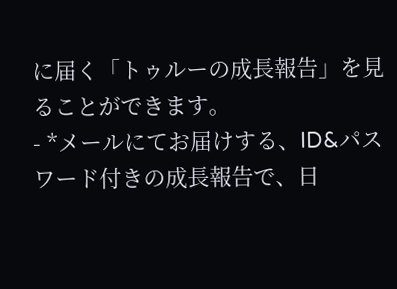に届く「トゥルーの成長報告」を見ることができます。
- *メールにてお届けする、ID&パスワード付きの成長報告で、日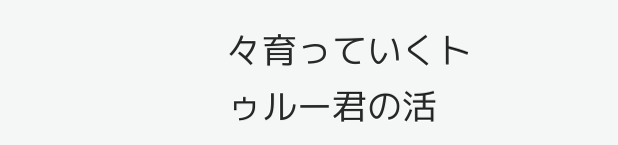々育っていくトゥルー君の活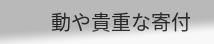動や貴重な寄付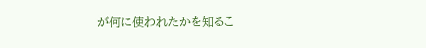が何に使われたかを知るこ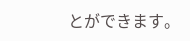とができます。